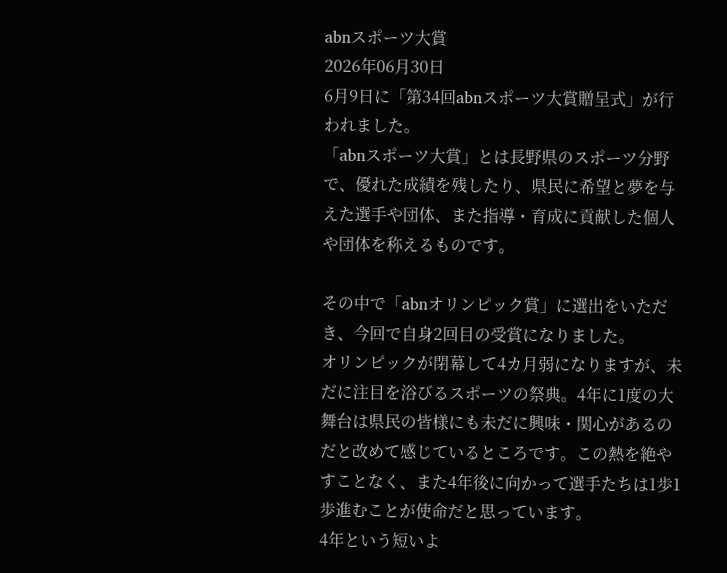abnスポーツ大賞
2026年06月30日
6月9日に「第34回abnスポーツ大賞贈呈式」が行われました。
「abnスポーツ大賞」とは長野県のスポーツ分野で、優れた成績を残したり、県民に希望と夢を与えた選手や団体、また指導・育成に貢献した個人や団体を称えるものです。

その中で「abnオリンピック賞」に選出をいただき、今回で自身2回目の受賞になりました。
オリンピックが閉幕して4カ月弱になりますが、未だに注目を浴びるスポーツの祭典。4年に1度の大舞台は県民の皆様にも未だに興味・関心があるのだと改めて感じているところです。この熱を絶やすことなく、また4年後に向かって選手たちは1歩1歩進むことが使命だと思っています。
4年という短いよ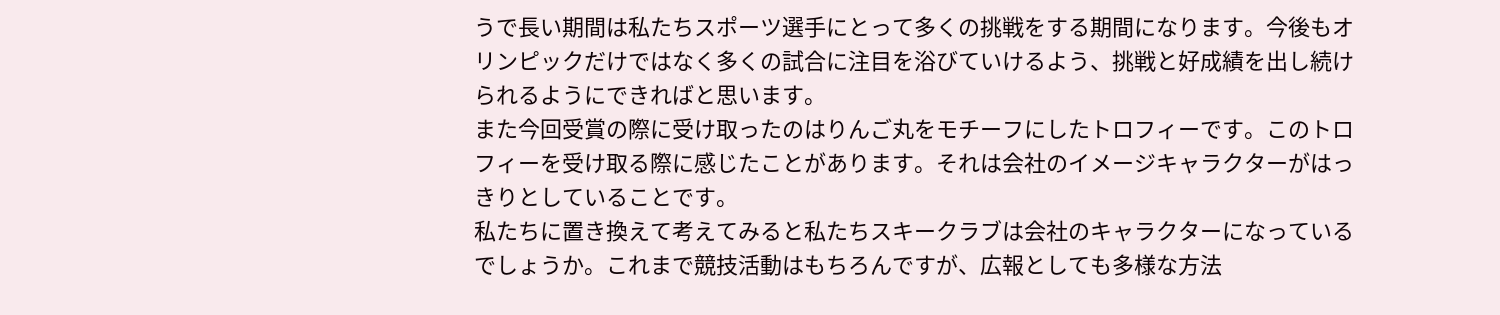うで長い期間は私たちスポーツ選手にとって多くの挑戦をする期間になります。今後もオリンピックだけではなく多くの試合に注目を浴びていけるよう、挑戦と好成績を出し続けられるようにできればと思います。
また今回受賞の際に受け取ったのはりんご丸をモチーフにしたトロフィーです。このトロフィーを受け取る際に感じたことがあります。それは会社のイメージキャラクターがはっきりとしていることです。
私たちに置き換えて考えてみると私たちスキークラブは会社のキャラクターになっているでしょうか。これまで競技活動はもちろんですが、広報としても多様な方法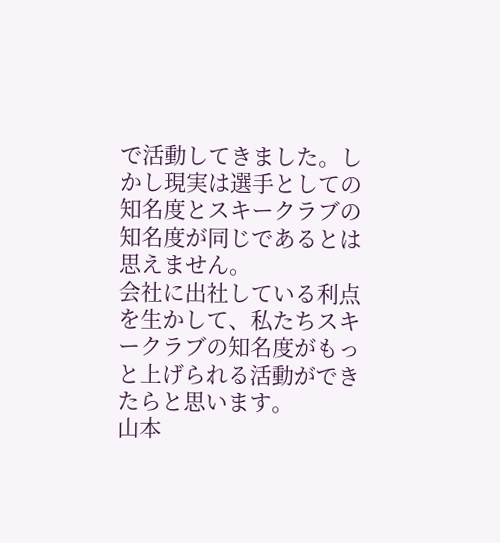で活動してきました。しかし現実は選手としての知名度とスキークラブの知名度が同じであるとは思えません。
会社に出社している利点を生かして、私たちスキークラブの知名度がもっと上げられる活動ができたらと思います。
山本